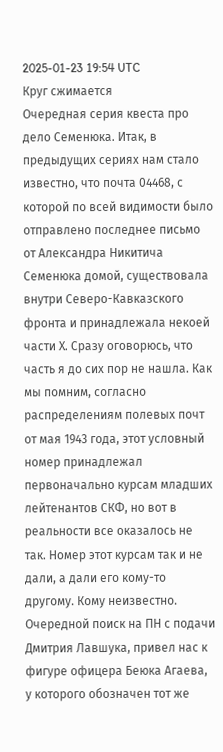2025-01-23 19:54 UTC
Круг сжимается
Очередная серия квеста про дело Семенюка. Итак, в предыдущих сериях нам стало известно, что почта 04468, с которой по всей видимости было отправлено последнее письмо от Александра Никитича Семенюка домой, существовала внутри Северо-Кавказского фронта и принадлежала некоей части Х. Сразу оговорюсь, что часть я до сих пор не нашла. Как мы помним, согласно распределениям полевых почт от мая 1943 года, этот условный номер принадлежал первоначально курсам младших лейтенантов СКФ, но вот в реальности все оказалось не так. Номер этот курсам так и не дали, а дали его кому-то другому. Кому неизвестно.
Очередной поиск на ПН с подачи Дмитрия Лавшука, привел нас к фигуре офицера Беюка Агаева, у которого обозначен тот же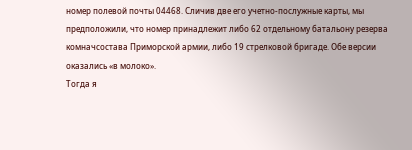номер полевой почты 04468. Сличив две его учетно-послужные карты, мы предположили, что номер принадлежит либо 62 отдельному батальону резерва комначсостава Приморской армии, либо 19 стрелковой бригаде. Обе версии оказались «в молоко».
Тогда я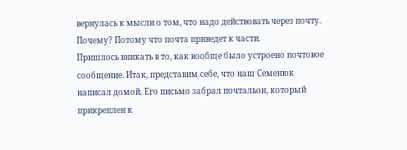вернулась к мысли о том, что надо действовать через почту.
Почему? Потому что почта приведет к части.
Пришлось вникать в то, как вообще было устроено почтовое сообщение. Итак, представим себе, что наш Семенюк написал домой. Его письмо забрал почтальон, который прикреплен к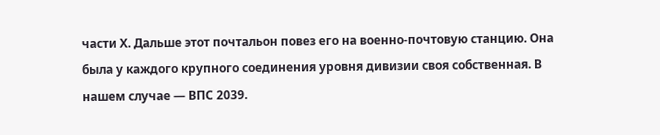части Х. Дальше этот почтальон повез его на военно-почтовую станцию. Она была у каждого крупного соединения уровня дивизии своя собственная. В нашем случае — ВПС 2039.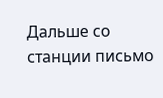Дальше со станции письмо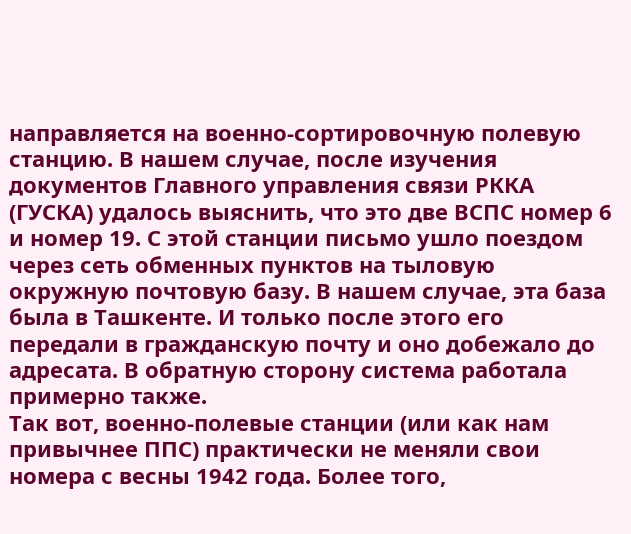направляется на военно-сортировочную полевую станцию. В нашем случае, после изучения документов Главного управления связи РККА (ГУСКА) удалось выяснить, что это две ВСПС номер 6 и номер 19. С этой станции письмо ушло поездом через сеть обменных пунктов на тыловую окружную почтовую базу. В нашем случае, эта база была в Ташкенте. И только после этого его передали в гражданскую почту и оно добежало до адресата. В обратную сторону система работала примерно также.
Так вот, военно-полевые станции (или как нам привычнее ППС) практически не меняли свои номера с весны 1942 года. Более того,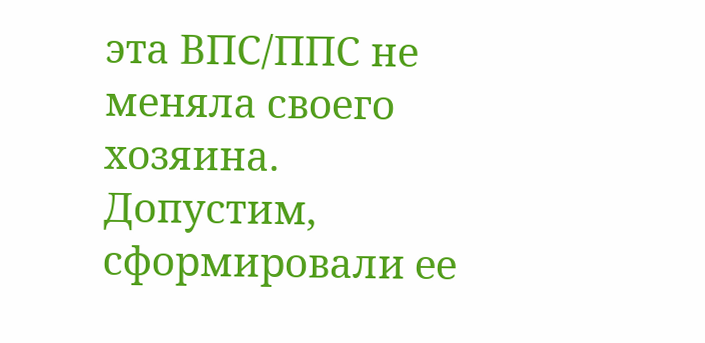эта ВПС/ППС не меняла своего хозяина. Допустим, сформировали ее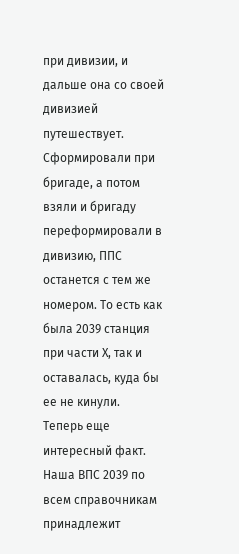при дивизии, и дальше она со своей дивизией путешествует. Сформировали при бригаде, а потом взяли и бригаду переформировали в дивизию, ППС останется с тем же номером. То есть как была 2039 станция при части Х, так и оставалась, куда бы ее не кинули.
Теперь еще интересный факт. Наша ВПС 2039 по всем справочникам принадлежит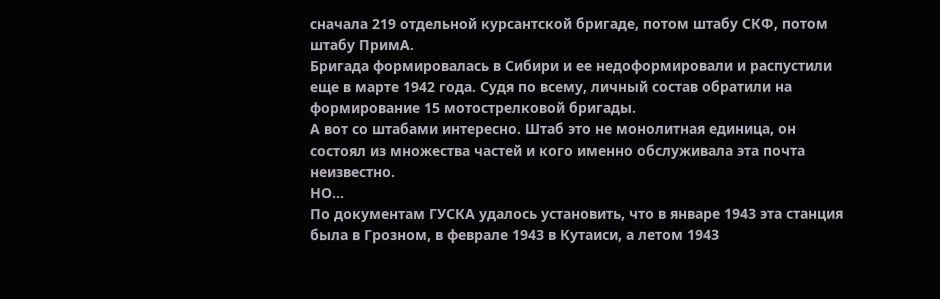сначала 219 отдельной курсантской бригаде, потом штабу СКФ, потом штабу ПримА.
Бригада формировалась в Сибири и ее недоформировали и распустили еще в марте 1942 года. Судя по всему, личный состав обратили на формирование 15 мотострелковой бригады.
А вот со штабами интересно. Штаб это не монолитная единица, он состоял из множества частей и кого именно обслуживала эта почта неизвестно.
НО…
По документам ГУСКА удалось установить, что в январе 1943 эта станция была в Грозном, в феврале 1943 в Кутаиси, а летом 1943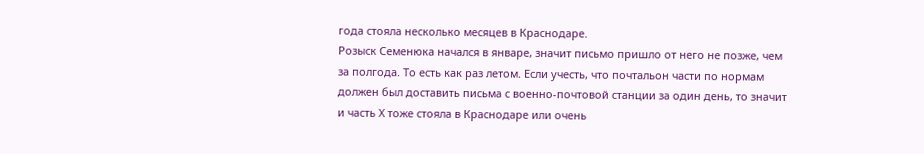года стояла несколько месяцев в Краснодаре.
Розыск Семенюка начался в январе, значит письмо пришло от него не позже, чем за полгода. То есть как раз летом. Если учесть, что почтальон части по нормам должен был доставить письма с военно-почтовой станции за один день, то значит и часть Х тоже стояла в Краснодаре или очень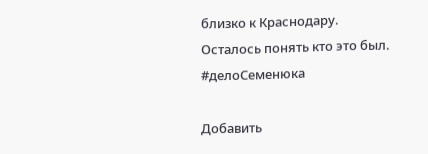близко к Краснодару.
Осталось понять кто это был.
#делоСеменюка

Добавить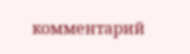комментарий